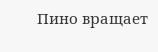Пино вращает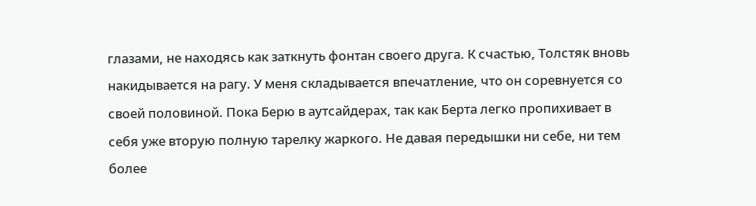глазами, не находясь как заткнуть фонтан своего друга. К счастью, Толстяк вновь накидывается на рагу. У меня складывается впечатление, что он соревнуется со своей половиной. Пока Берю в аутсайдерах, так как Берта легко пропихивает в себя уже вторую полную тарелку жаркого. Не давая передышки ни себе, ни тем более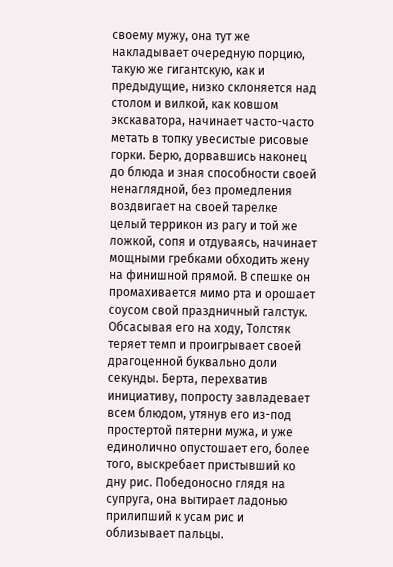своему мужу, она тут же накладывает очередную порцию, такую же гигантскую, как и предыдущие, низко склоняется над столом и вилкой, как ковшом экскаватора, начинает часто-часто метать в топку увесистые рисовые горки. Берю, дорвавшись наконец до блюда и зная способности своей ненаглядной, без промедления воздвигает на своей тарелке целый террикон из рагу и той же ложкой, сопя и отдуваясь, начинает мощными гребками обходить жену на финишной прямой. В спешке он промахивается мимо рта и орошает соусом свой праздничный галстук. Обсасывая его на ходу, Толстяк теряет темп и проигрывает своей драгоценной буквально доли секунды. Берта, перехватив инициативу, попросту завладевает всем блюдом, утянув его из-под простертой пятерни мужа, и уже единолично опустошает его, более того, выскребает пристывший ко дну рис. Победоносно глядя на супруга, она вытирает ладонью прилипший к усам рис и облизывает пальцы.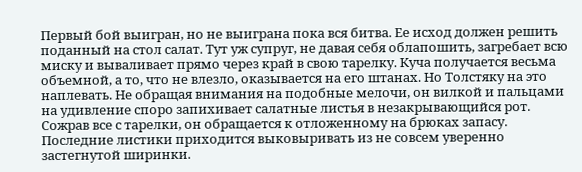Первый бой выигран, но не выиграна пока вся битва. Ее исход должен решить поданный на стол салат. Тут уж супруг, не давая себя облапошить, загребает всю миску и вываливает прямо через край в свою тарелку. Куча получается весьма объемной, а то, что не влезло, оказывается на его штанах. Но Толстяку на это наплевать. Не обращая внимания на подобные мелочи, он вилкой и пальцами на удивление споро запихивает салатные листья в незакрывающийся рот. Сожрав все с тарелки, он обращается к отложенному на брюках запасу. Последние листики приходится выковыривать из не совсем уверенно застегнутой ширинки.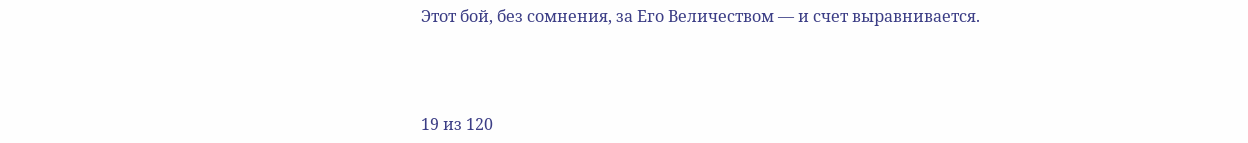Этот бой, без сомнения, за Его Величеством — и счет выравнивается.



19 из 120